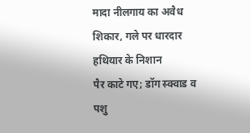मादा नीलगाय का अवैध शिकार, गले पर धारदार हथियार के निशान
पैर काटे गए; डॉग स्क्वाड व पशु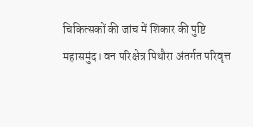चिकित्सकों की जांच में शिकार की पुष्टि
महासमुंद। वन परिक्षेत्र पिथौरा अंतर्गत परिवृत्त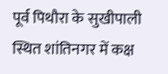पूर्व पिथौरा के सुखीपाली स्थित शांतिनगर में कक्ष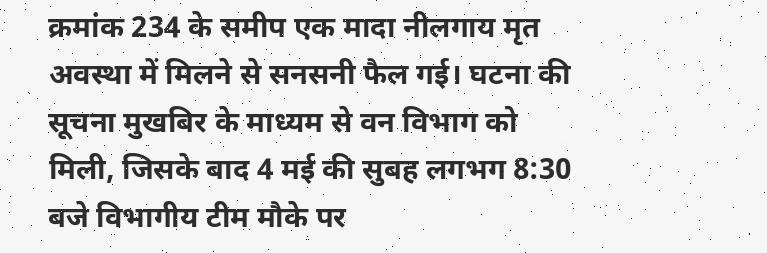क्रमांक 234 के समीप एक मादा नीलगाय मृत अवस्था में मिलने से सनसनी फैल गई। घटना की सूचना मुखबिर के माध्यम से वन विभाग को मिली, जिसके बाद 4 मई की सुबह लगभग 8:30 बजे विभागीय टीम मौके पर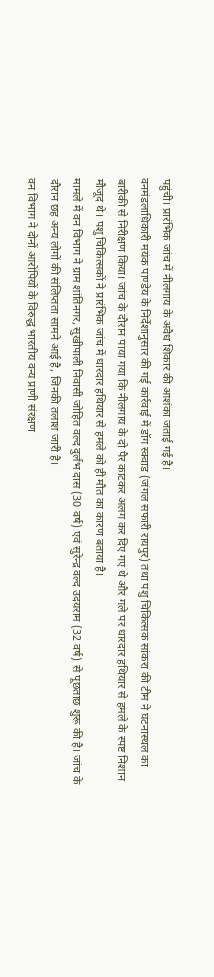पहुंची। प्रारंभिक जांच में नीलगाय के अवैध शिकार की आशंका जताई गई है।
वनमंडलाधिकारी मयंक पाण्डेय के निर्देशानुसार की गई कार्रवाई में डॉग स्क्वाड (जंगल सफारी रायपुर) तथा पशु चिकित्सक सांकरा की टीम ने घटनास्थल का बारीकी से निरीक्षण किया। जांच के दौरान पाया गया कि नीलगाय के दो पैर काटकर अलग कर दिए गए थे और गले पर धारदार हथियार से हमले के स्पष्ट निशान मौजूद थे। पशु चिकित्सकों ने प्रारंभिक जांच में धारदार हथियार से हमले को ही मौत का कारण बताया है।
मामले में वन विभाग ने ग्राम शांतिनगर, सुखीपाली निवासी जोहित वल्द दुर्लभ दास (30 वर्ष) एवं सुरेन्द्र वल्द उदयराम (32 वर्ष) से पूछताछ शुरू की है। जांच के दौरान छह अन्य लोगों की संलिप्तता सामने आई है, जिनकी तलाश जारी है।
वन विभाग ने दोनों आरोपियों के विरुद्ध भारतीय वन्य प्राणी संरक्षण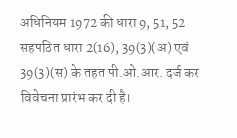अधिनियम 1972 की धारा 9, 51, 52 सहपठित धारा 2(16), 39(3)(अ) एवं 39(3)(स) के तहत पी.ओ.आर. दर्ज कर विवेचना प्रारंभ कर दी है।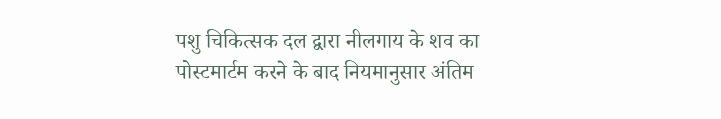पशु चिकित्सक दल द्वारा नीलगाय के शव का पोस्टमार्टम करने के बाद नियमानुसार अंतिम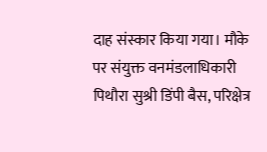दाह संस्कार किया गया। मौके पर संयुक्त वनमंडलाधिकारी पिथौरा सुश्री डिंपी बैस, परिक्षेत्र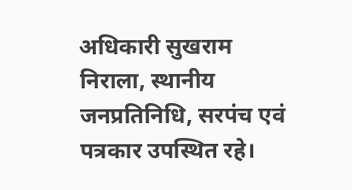अधिकारी सुखराम निराला, स्थानीय जनप्रतिनिधि, सरपंच एवं पत्रकार उपस्थित रहे।